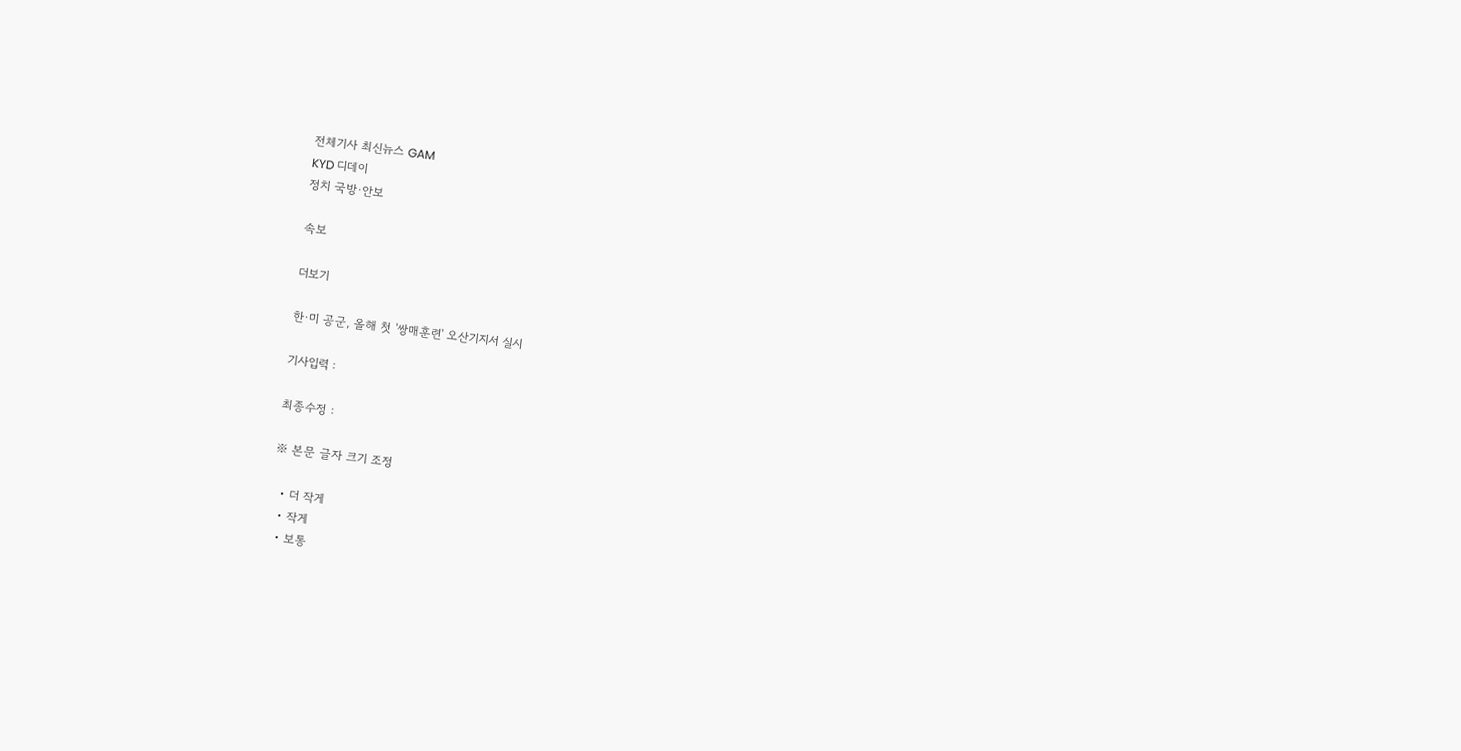전체기사 최신뉴스 GAM
KYD 디데이
정치 국방·안보

속보

더보기

한·미 공군, 올해 첫 '쌍매훈련' 오산기지서 실시

기사입력 :

최종수정 :

※ 본문 글자 크기 조정

  • 더 작게
  • 작게
  • 보통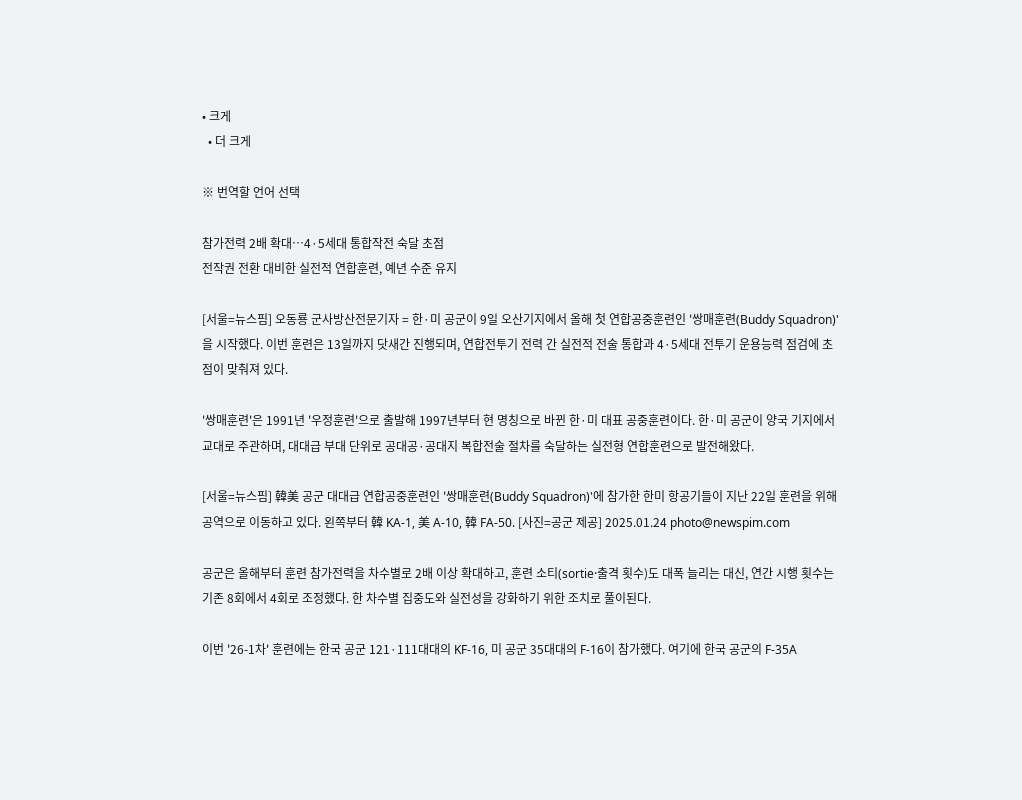• 크게
  • 더 크게

※ 번역할 언어 선택

참가전력 2배 확대…4·5세대 통합작전 숙달 초점
전작권 전환 대비한 실전적 연합훈련, 예년 수준 유지

[서울=뉴스핌] 오동룡 군사방산전문기자 = 한·미 공군이 9일 오산기지에서 올해 첫 연합공중훈련인 '쌍매훈련(Buddy Squadron)'을 시작했다. 이번 훈련은 13일까지 닷새간 진행되며, 연합전투기 전력 간 실전적 전술 통합과 4·5세대 전투기 운용능력 점검에 초점이 맞춰져 있다.

'쌍매훈련'은 1991년 '우정훈련'으로 출발해 1997년부터 현 명칭으로 바뀐 한·미 대표 공중훈련이다. 한·미 공군이 양국 기지에서 교대로 주관하며, 대대급 부대 단위로 공대공·공대지 복합전술 절차를 숙달하는 실전형 연합훈련으로 발전해왔다.

[서울=뉴스핌] 韓美 공군 대대급 연합공중훈련인 '쌍매훈련(Buddy Squadron)'에 참가한 한미 항공기들이 지난 22일 훈련을 위해 공역으로 이동하고 있다. 왼쪽부터 韓 KA-1, 美 A-10, 韓 FA-50. [사진=공군 제공] 2025.01.24 photo@newspim.com

공군은 올해부터 훈련 참가전력을 차수별로 2배 이상 확대하고, 훈련 소티(sortie·출격 횟수)도 대폭 늘리는 대신, 연간 시행 횟수는 기존 8회에서 4회로 조정했다. 한 차수별 집중도와 실전성을 강화하기 위한 조치로 풀이된다.

이번 '26-1차' 훈련에는 한국 공군 121·111대대의 KF-16, 미 공군 35대대의 F-16이 참가했다. 여기에 한국 공군의 F-35A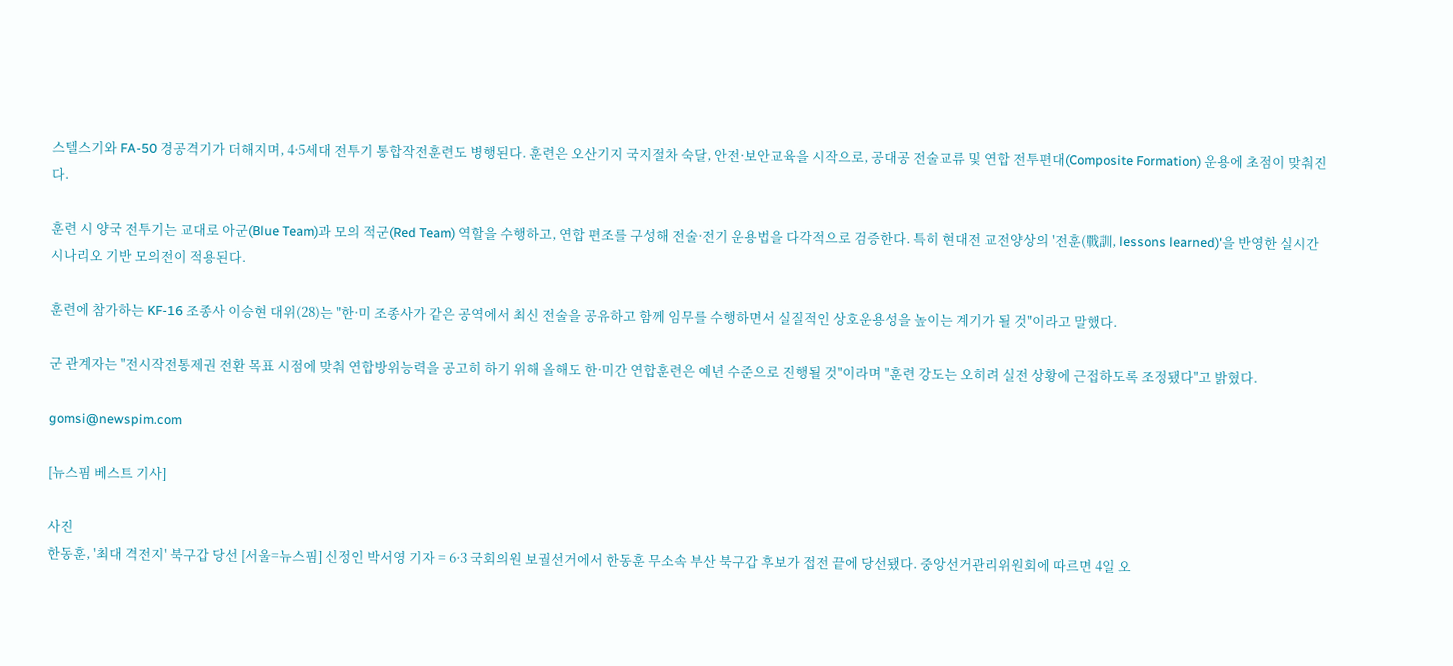스텔스기와 FA-50 경공격기가 더해지며, 4·5세대 전투기 통합작전훈련도 병행된다. 훈련은 오산기지 국지절차 숙달, 안전·보안교육을 시작으로, 공대공 전술교류 및 연합 전투편대(Composite Formation) 운용에 초점이 맞춰진다.

훈련 시 양국 전투기는 교대로 아군(Blue Team)과 모의 적군(Red Team) 역할을 수행하고, 연합 편조를 구성해 전술·전기 운용법을 다각적으로 검증한다. 특히 현대전 교전양상의 '전훈(戰訓, lessons learned)'을 반영한 실시간 시나리오 기반 모의전이 적용된다.

훈련에 참가하는 KF-16 조종사 이승현 대위(28)는 "한·미 조종사가 같은 공역에서 최신 전술을 공유하고 함께 임무를 수행하면서 실질적인 상호운용성을 높이는 계기가 될 것"이라고 말했다.

군 관계자는 "전시작전통제권 전환 목표 시점에 맞춰 연합방위능력을 공고히 하기 위해 올해도 한·미간 연합훈련은 예년 수준으로 진행될 것"이라며 "훈련 강도는 오히려 실전 상황에 근접하도록 조정됐다"고 밝혔다.

gomsi@newspim.com

[뉴스핌 베스트 기사]

사진
한동훈, '최대 격전지' 북구갑 당선 [서울=뉴스핌] 신정인 박서영 기자 = 6·3 국회의원 보궐선거에서 한동훈 무소속 부산 북구갑 후보가 접전 끝에 당선됐다. 중앙선거관리위원회에 따르면 4일 오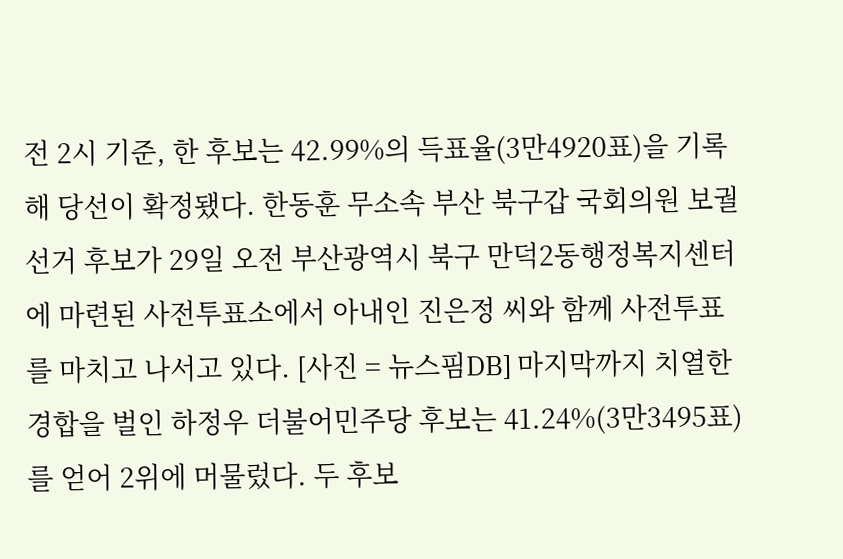전 2시 기준, 한 후보는 42.99%의 득표율(3만4920표)을 기록해 당선이 확정됐다. 한동훈 무소속 부산 북구갑 국회의원 보궐선거 후보가 29일 오전 부산광역시 북구 만덕2동행정복지센터에 마련된 사전투표소에서 아내인 진은정 씨와 함께 사전투표를 마치고 나서고 있다. [사진 = 뉴스핌DB] 마지막까지 치열한 경합을 벌인 하정우 더불어민주당 후보는 41.24%(3만3495표)를 얻어 2위에 머물렀다. 두 후보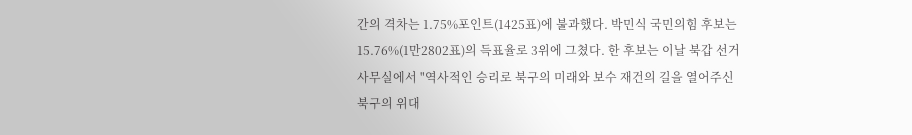간의 격차는 1.75%포인트(1425표)에 불과했다. 박민식 국민의힘 후보는 15.76%(1만2802표)의 득표율로 3위에 그쳤다. 한 후보는 이날 북갑 선거사무실에서 "역사적인 승리로 북구의 미래와 보수 재건의 길을 열어주신 북구의 위대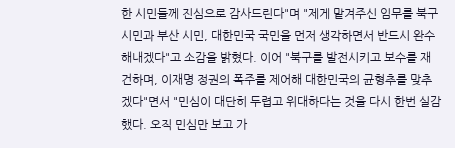한 시민들께 진심으로 감사드린다"며 "제게 맡겨주신 임무를 북구 시민과 부산 시민, 대한민국 국민을 먼저 생각하면서 반드시 완수해내겠다"고 소감을 밝혔다. 이어 "북구를 발전시키고 보수를 재건하며, 이재명 정권의 폭주를 제어해 대한민국의 균형추를 맞추겠다"면서 "민심이 대단히 두렵고 위대하다는 것을 다시 한번 실감했다. 오직 민심만 보고 가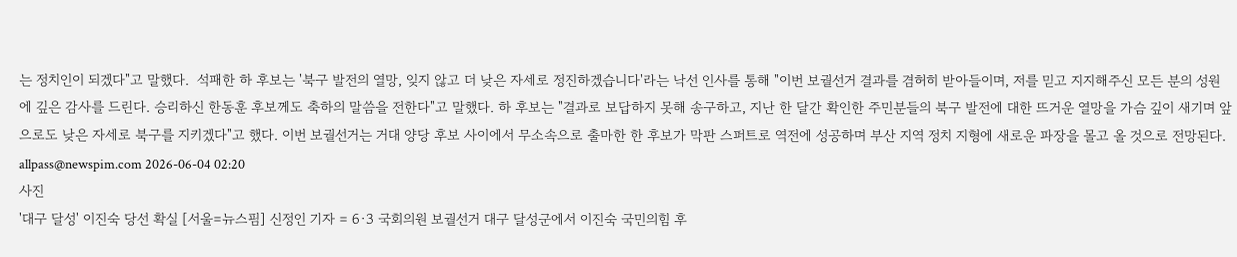는 정치인이 되겠다"고 말했다.  석패한 하 후보는 '북구 발전의 열망, 잊지 않고 더 낮은 자세로 정진하겠습니다'라는 낙선 인사를 통해 "이번 보궐선거 결과를 겸허히 받아들이며, 저를 믿고 지지해주신 모든 분의 성원에 깊은 감사를 드린다. 승리하신 한동훈 후보께도 축하의 말씀을 전한다"고 말했다. 하 후보는 "결과로 보답하지 못해 송구하고, 지난 한 달간 확인한 주민분들의 북구 발전에 대한 뜨거운 열망을 가슴 깊이 새기며 앞으로도 낮은 자세로 북구를 지키겠다"고 했다. 이번 보궐선거는 거대 양당 후보 사이에서 무소속으로 출마한 한 후보가 막판 스퍼트로 역전에 성공하며 부산 지역 정치 지형에 새로운 파장을 몰고 올 것으로 전망된다. allpass@newspim.com 2026-06-04 02:20
사진
'대구 달성' 이진숙 당선 확실 [서울=뉴스핌] 신정인 기자 = 6·3 국회의원 보궐선거 대구 달성군에서 이진숙 국민의힘 후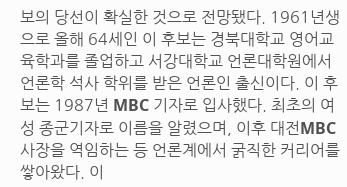보의 당선이 확실한 것으로 전망됐다. 1961년생으로 올해 64세인 이 후보는 경북대학교 영어교육학과를 졸업하고 서강대학교 언론대학원에서 언론학 석사 학위를 받은 언론인 출신이다. 이 후보는 1987년 MBC 기자로 입사했다. 최초의 여성 종군기자로 이름을 알렸으며, 이후 대전MBC 사장을 역임하는 등 언론계에서 굵직한 커리어를 쌓아왔다. 이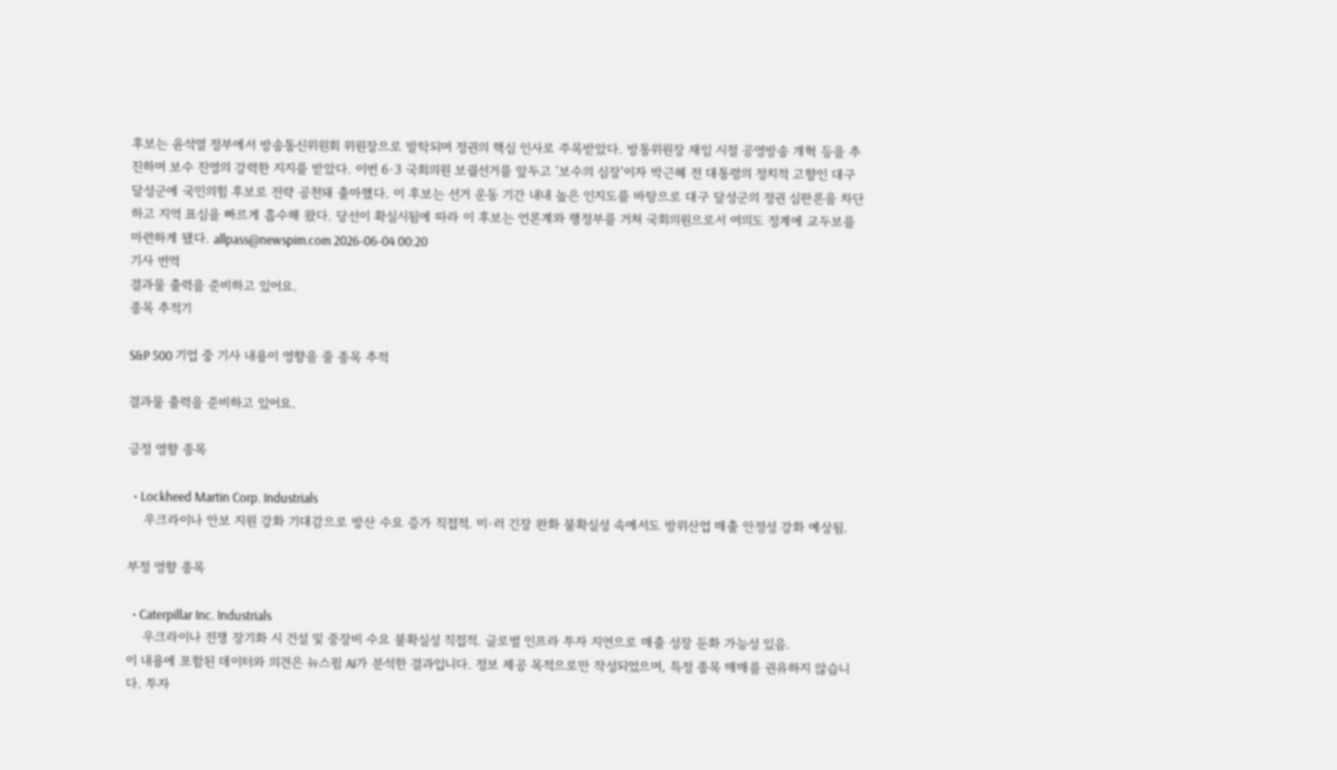후보는 윤석열 정부에서 방송통신위원회 위원장으로 발탁되며 정권의 핵심 인사로 주목받았다. 방통위원장 재임 시절 공영방송 개혁 등을 추진하며 보수 진영의 강력한 지지를 받았다. 이번 6·3 국회의원 보궐선거를 앞두고 '보수의 심장'이자 박근혜 전 대통령의 정치적 고향인 대구 달성군에 국민의힘 후보로 전략 공천돼 출마했다. 이 후보는 선거 운동 기간 내내 높은 인지도를 바탕으로 대구 달성군의 정권 심판론을 차단하고 지역 표심을 빠르게 흡수해 왔다. 당선이 확실시됨에 따라 이 후보는 언론계와 행정부를 거쳐 국회의원으로서 여의도 정계에 교두보를 마련하게 됐다. allpass@newspim.com 2026-06-04 00:20
기사 번역
결과물 출력을 준비하고 있어요.
종목 추적기

S&P 500 기업 중 기사 내용이 영향을 줄 종목 추적

결과물 출력을 준비하고 있어요.

긍정 영향 종목

  • Lockheed Martin Corp. Industrials
    우크라이나 안보 지원 강화 기대감으로 방산 수요 증가 직접적. 미·러 긴장 완화 불확실성 속에서도 방위산업 매출 안정성 강화 예상됨.

부정 영향 종목

  • Caterpillar Inc. Industrials
    우크라이나 전쟁 장기화 시 건설 및 중장비 수요 불확실성 직접적. 글로벌 인프라 투자 지연으로 매출 성장 둔화 가능성 있음.
이 내용에 포함된 데이터와 의견은 뉴스핌 AI가 분석한 결과입니다. 정보 제공 목적으로만 작성되었으며, 특정 종목 매매를 권유하지 않습니다. 투자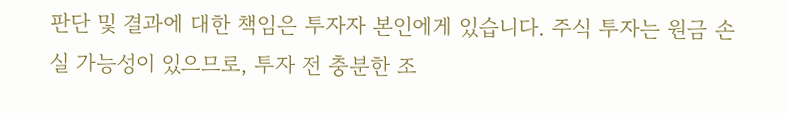판단 및 결과에 대한 책임은 투자자 본인에게 있습니다. 주식 투자는 원금 손실 가능성이 있으므로, 투자 전 충분한 조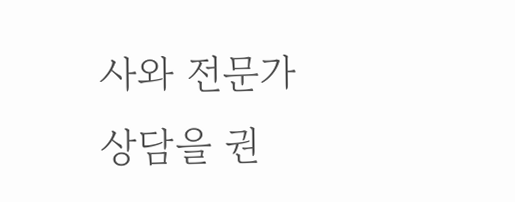사와 전문가 상담을 권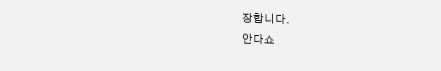장합니다.
안다쇼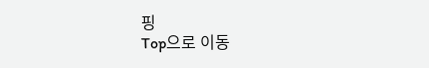핑
Top으로 이동